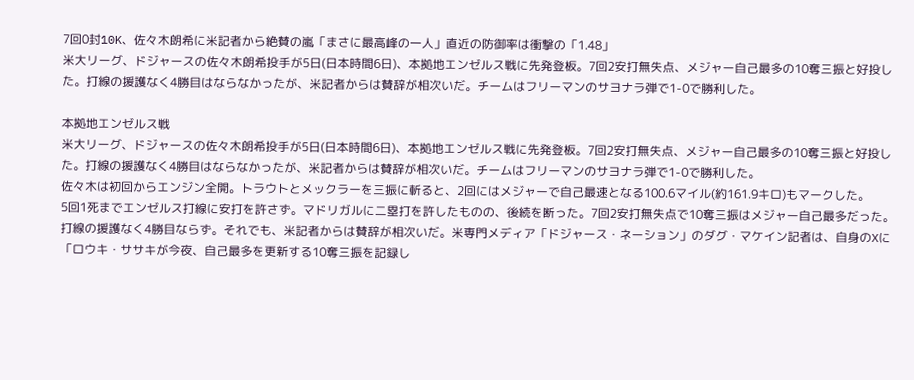7回0封10K、佐々木朗希に米記者から絶賛の嵐「まさに最高峰の一人」直近の防御率は衝撃の「1.48」
米大リーグ、ドジャースの佐々木朗希投手が5日(日本時間6日)、本拠地エンゼルス戦に先発登板。7回2安打無失点、メジャー自己最多の10奪三振と好投した。打線の援護なく4勝目はならなかったが、米記者からは賛辞が相次いだ。チームはフリーマンのサヨナラ弾で1-0で勝利した。

本拠地エンゼルス戦
米大リーグ、ドジャースの佐々木朗希投手が5日(日本時間6日)、本拠地エンゼルス戦に先発登板。7回2安打無失点、メジャー自己最多の10奪三振と好投した。打線の援護なく4勝目はならなかったが、米記者からは賛辞が相次いだ。チームはフリーマンのサヨナラ弾で1-0で勝利した。
佐々木は初回からエンジン全開。トラウトとメックラーを三振に斬ると、2回にはメジャーで自己最速となる100.6マイル(約161.9キロ)もマークした。
5回1死までエンゼルス打線に安打を許さず。マドリガルに二塁打を許したものの、後続を断った。7回2安打無失点で10奪三振はメジャー自己最多だった。
打線の援護なく4勝目ならず。それでも、米記者からは賛辞が相次いだ。米専門メディア「ドジャース・ネーション」のダグ・マケイン記者は、自身のXに「ロウキ・ササキが今夜、自己最多を更新する10奪三振を記録し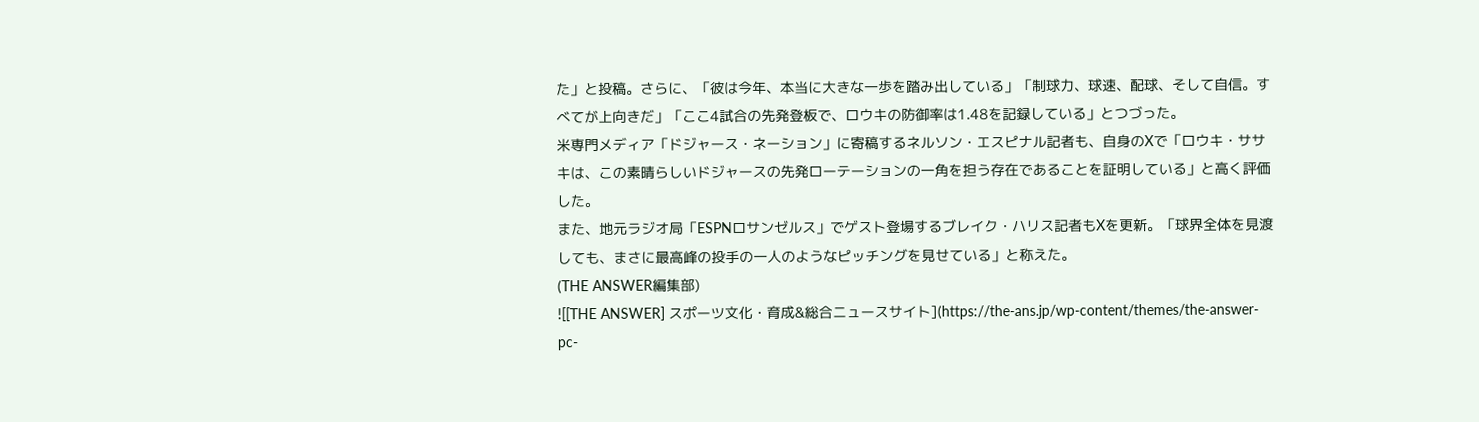た」と投稿。さらに、「彼は今年、本当に大きな一歩を踏み出している」「制球力、球速、配球、そして自信。すべてが上向きだ」「ここ4試合の先発登板で、ロウキの防御率は1.48を記録している」とつづった。
米専門メディア「ドジャース・ネーション」に寄稿するネルソン・エスピナル記者も、自身のXで「ロウキ・ササキは、この素晴らしいドジャースの先発ローテーションの一角を担う存在であることを証明している」と高く評価した。
また、地元ラジオ局「ESPNロサンゼルス」でゲスト登場するブレイク・ハリス記者もXを更新。「球界全体を見渡しても、まさに最高峰の投手の一人のようなピッチングを見せている」と称えた。
(THE ANSWER編集部)
![[THE ANSWER] スポーツ文化・育成&総合ニュースサイト](https://the-ans.jp/wp-content/themes/the-answer-pc-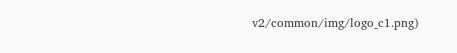v2/common/img/logo_c1.png)